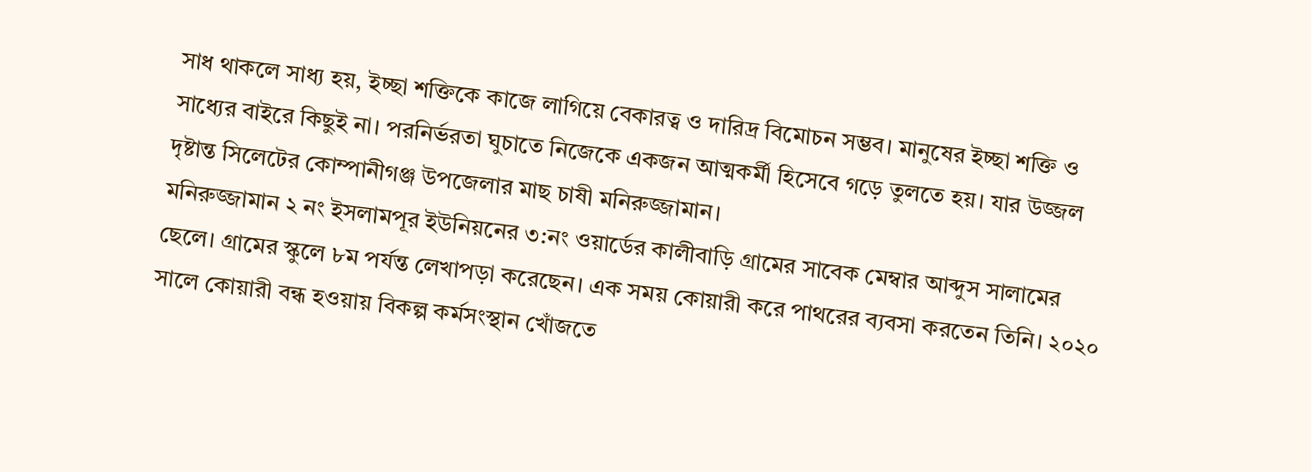সাধ থাকলে সাধ্য হয়, ইচ্ছা শক্তিকে কাজে লাগিয়ে বেকারত্ব ও দারিদ্র বিমোচন সম্ভব। মানুষের ইচ্ছা শক্তি ও সাধ্যের বাইরে কিছুই না। পরনির্ভরতা ঘুচাতে নিজেকে একজন আত্মকর্মী হিসেবে গড়ে তুলতে হয়। যার উজ্জল দৃষ্টান্ত সিলেটের কোম্পানীগঞ্জ উপজেলার মাছ চাষী মনিরুজ্জামান।
মনিরুজ্জামান ২ নং ইসলামপূর ইউনিয়নের ৩:নং ওয়ার্ডের কালীবাড়ি গ্রামের সাবেক মেম্বার আব্দুস সালামের ছেলে। গ্রামের স্কুলে ৮ম পর্যন্ত লেখাপড়া করেছেন। এক সময় কোয়ারী করে পাথরের ব্যবসা করতেন তিনি। ২০২০ সালে কোয়ারী বন্ধ হওয়ায় বিকল্প কর্মসংস্থান খোঁজতে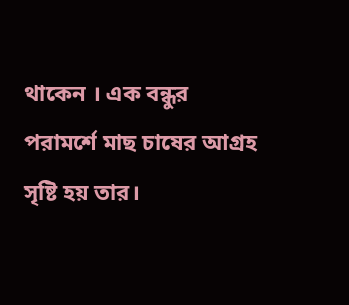থাকেন । এক বন্ধুর পরামর্শে মাছ চাষের আগ্রহ সৃষ্টি হয় তার।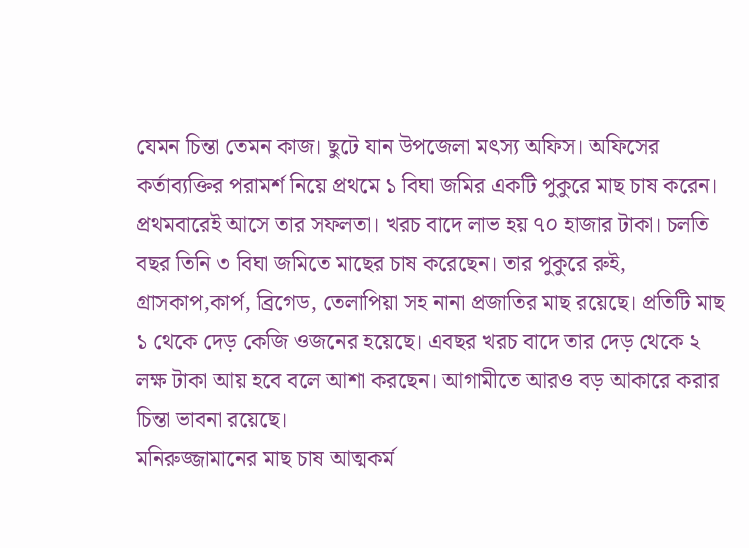যেমন চিন্তা তেমন কাজ। ছুটে যান উপজেলা মৎস্য অফিস। অফিসের কর্তাব্যক্তির পরামর্শ নিয়ে প্রথমে ১ বিঘা জমির একটি পুকুরে মাছ চাষ করেন। প্রথমবারেই আসে তার সফলতা। খরচ বাদে লাভ হয় ৭০ হাজার টাকা। চলতি বছর তিনি ৩ বিঘা জমিতে মাছের চাষ করেছেন। তার পুকুরে রুই, গ্রাসকাপ,কার্প, ব্রিগেড, তেলাপিয়া সহ নানা প্রজাতির মাছ রয়েছে। প্রতিটি মাছ ১ থেকে দেড় কেজি ওজনের হয়েছে। এবছর খরচ বাদে তার দেড় থেকে ২ লক্ষ টাকা আয় হবে বলে আশা করছেন। আগামীতে আরও বড় আকারে করার চিন্তা ভাবনা রয়েছে।
মনিরুজ্জামানের মাছ চাষ আত্মকর্ম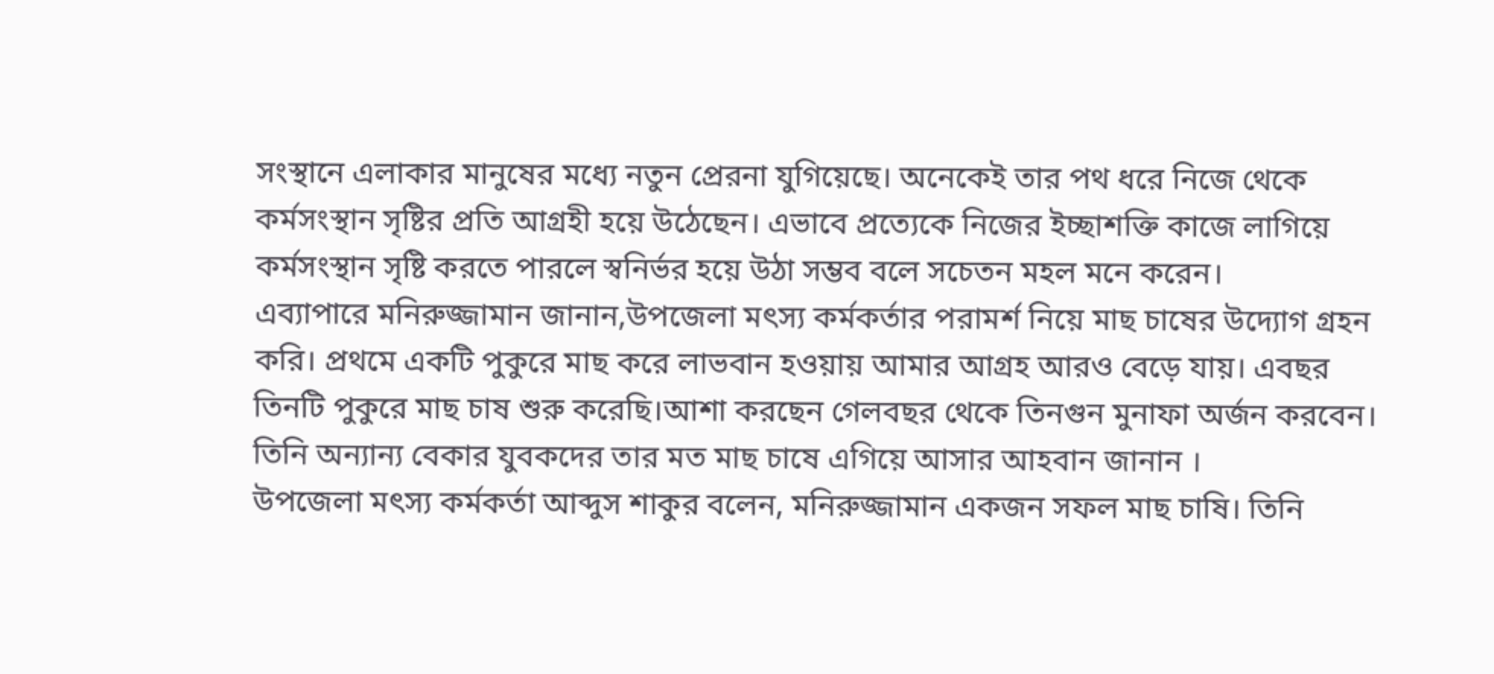সংস্থানে এলাকার মানুষের মধ্যে নতুন প্রেরনা যুগিয়েছে। অনেকেই তার পথ ধরে নিজে থেকে কর্মসংস্থান সৃষ্টির প্রতি আগ্রহী হয়ে উঠেছেন। এভাবে প্রত্যেকে নিজের ইচ্ছাশক্তি কাজে লাগিয়ে কর্মসংস্থান সৃষ্টি করতে পারলে স্বনির্ভর হয়ে উঠা সম্ভব বলে সচেতন মহল মনে করেন।
এব্যাপারে মনিরুজ্জামান জানান,উপজেলা মৎস্য কর্মকর্তার পরামর্শ নিয়ে মাছ চাষের উদ্যোগ গ্রহন করি। প্রথমে একটি পুকুরে মাছ করে লাভবান হওয়ায় আমার আগ্রহ আরও বেড়ে যায়। এবছর তিনটি পুকুরে মাছ চাষ শুরু করেছি।আশা করছেন গেলবছর থেকে তিনগুন মুনাফা অর্জন করবেন। তিনি অন্যান্য বেকার যুবকদের তার মত মাছ চাষে এগিয়ে আসার আহবান জানান ।
উপজেলা মৎস্য কর্মকর্তা আব্দুস শাকুর বলেন, মনিরুজ্জামান একজন সফল মাছ চাষি। তিনি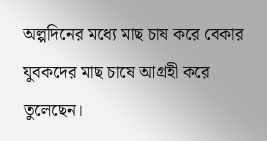অল্পদিনের মধ্যে মাছ চাষ করে বেকার যুবকদের মাছ চাষে আগ্রহী করে তুলেছেন।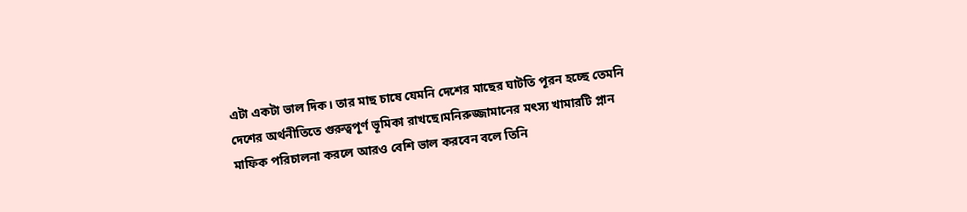এটা একটা ভাল দিক। তার মাছ চাষে যেমনি দেশের মাছের ঘাটতি পূরন হচ্ছে তেমনি দেশের অর্থনীতিতে গুরুত্বপূর্ণ ভূমিকা রাখছে।মনিরুজ্জামানের মৎস্য খামারটি প্লান মাফিক পরিচালনা করলে আরও বেশি ভাল করবেন বলে তিনি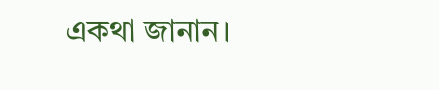একথা জানান।